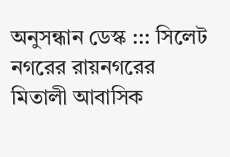অনুসন্ধান ডেস্ক ::: সিলেট নগরের রায়নগরের মিতালী আবাসিক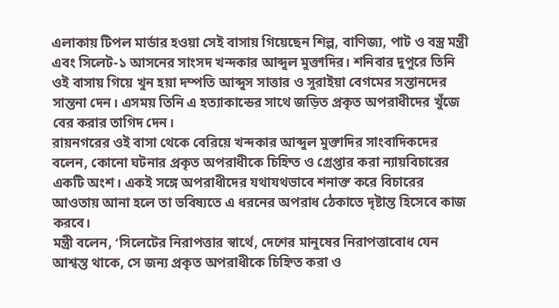এলাকায় টিপল মার্ডার হওয়া সেই বাসায় গিয়েছেন শিল্প, বাণিজ্য, পাট ও বস্ত্র মন্ত্রী এবং সিলেট-১ আসনের সাংসদ খন্দকার আব্দুল মুক্তাদির। শনিবার দুপুরে তিনি ওই বাসায় গিয়ে খুন হয়া দম্পতি আব্দুস সাত্তার ও সুরাইয়া বেগমের সন্তানদের সান্তনা দেন। এসময় তিনি এ হত্যাকান্ডের সাথে জড়িত প্রকৃত অপরাধীদের খুঁজে বের করার তাগিদ দেন।
রায়নগরের ওই বাসা থেকে বেরিয়ে খন্দকার আব্দুল মুক্তাদির সাংবাদিকদের বলেন, কোনো ঘটনার প্রকৃত অপরাধীকে চিহ্নিত ও গ্রেপ্তার করা ন্যায়বিচারের একটি অংশ। একই সঙ্গে অপরাধীদের যথাযথভাবে শনাক্ত করে বিচারের আওতায় আনা হলে তা ভবিষ্যতে এ ধরনের অপরাধ ঠেকাতে দৃষ্টান্ত হিসেবে কাজ করবে।
মন্ত্রী বলেন, ‘সিলেটের নিরাপত্তার স্বার্থে, দেশের মানুষের নিরাপত্তাবোধ যেন আশ্বস্ত থাকে, সে জন্য প্রকৃত অপরাধীকে চিহ্নিত করা ও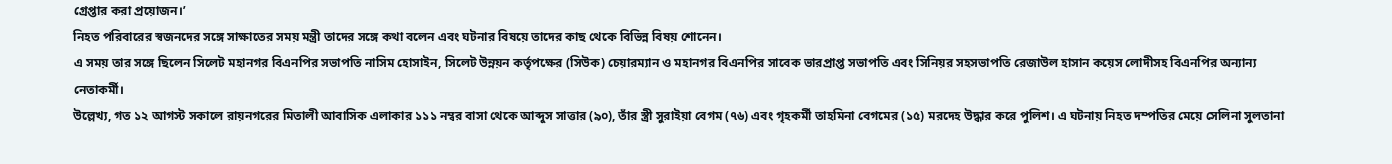গ্রেপ্তার করা প্রয়োজন।’
নিহত পরিবারের স্বজনদের সঙ্গে সাক্ষাতের সময় মন্ত্রী তাদের সঙ্গে কথা বলেন এবং ঘটনার বিষয়ে তাদের কাছ থেকে বিভিন্ন বিষয় শোনেন।
এ সময় তার সঙ্গে ছিলেন সিলেট মহানগর বিএনপির সভাপতি নাসিম হোসাইন, সিলেট উন্নয়ন কর্তৃপক্ষের (সিউক) চেয়ারম্যান ও মহানগর বিএনপির সাবেক ভারপ্রাপ্ত সভাপতি এবং সিনিয়র সহসভাপতি রেজাউল হাসান কয়েস লোদীসহ বিএনপির অন্যান্য নেতাকর্মী।
উল্লেখ্য, গত ১২ আগস্ট সকালে রায়নগরের মিতালী আবাসিক এলাকার ১১১ নম্বর বাসা থেকে আব্দুস সাত্তার (৯০), তাঁর স্ত্রী সুরাইয়া বেগম (৭৬) এবং গৃহকর্মী তাহমিনা বেগমের (১৫) মরদেহ উদ্ধার করে পুলিশ। এ ঘটনায় নিহত দম্পতির মেয়ে সেলিনা সুলতানা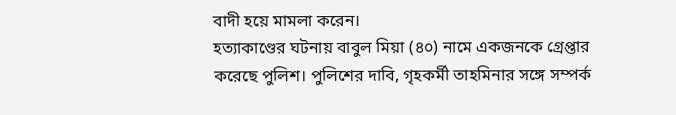বাদী হয়ে মামলা করেন।
হত্যাকাণ্ডের ঘটনায় বাবুল মিয়া (৪০) নামে একজনকে গ্রেপ্তার করেছে পুলিশ। পুলিশের দাবি, গৃহকর্মী তাহমিনার সঙ্গে সম্পর্ক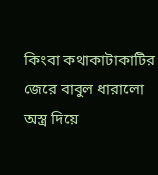কিংবা কথাকাটাকাটির জেরে বাবুল ধারালো অস্ত্র দিয়ে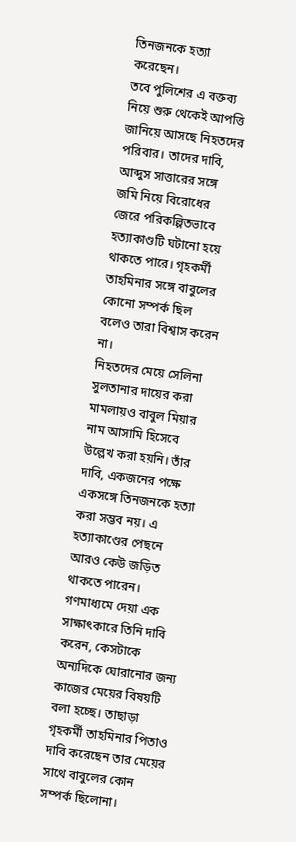তিনজনকে হত্যা করেছেন।
তবে পুলিশের এ বক্তব্য নিয়ে শুরু থেকেই আপত্তি জানিয়ে আসছে নিহতদের পরিবার। তাদের দাবি, আব্দুস সাত্তারের সঙ্গে জমি নিয়ে বিরোধের জেরে পরিকল্পিতভাবে হত্যাকাণ্ডটি ঘটানো হয়ে থাকতে পারে। গৃহকর্মী তাহমিনার সঙ্গে বাবুলের কোনো সম্পর্ক ছিল বলেও তারা বিশ্বাস করেন না।
নিহতদের মেয়ে সেলিনা সুলতানার দায়ের করা মামলায়ও বাবুল মিয়ার নাম আসামি হিসেবে উল্লেখ করা হয়নি। তাঁর দাবি, একজনের পক্ষে একসঙ্গে তিনজনকে হত্যা করা সম্ভব নয়। এ হত্যাকাণ্ডের পেছনে আরও কেউ জড়িত থাকতে পারেন। গণমাধ্যমে দেয়া এক সাক্ষাৎকারে তিনি দাবি করেন, কেসটাকে অন্যদিকে ঘোরানোর জন্য কাজের মেয়ের বিষয়টি বলা হচ্ছে। তাছাড়া গৃহকর্মী তাহমিনার পিতাও দাবি করেছেন তার মেয়ের সাথে বাবুলের কোন সম্পর্ক ছিলোনা।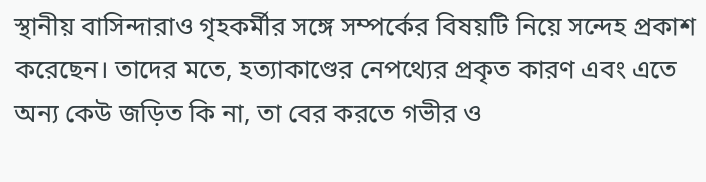স্থানীয় বাসিন্দারাও গৃহকর্মীর সঙ্গে সম্পর্কের বিষয়টি নিয়ে সন্দেহ প্রকাশ করেছেন। তাদের মতে, হত্যাকাণ্ডের নেপথ্যের প্রকৃত কারণ এবং এতে অন্য কেউ জড়িত কি না, তা বের করতে গভীর ও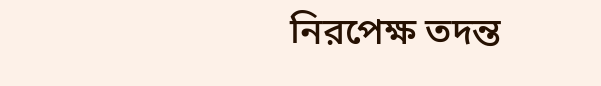নিরপেক্ষ তদন্ত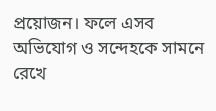প্রয়োজন। ফলে এসব অভিযোগ ও সন্দেহকে সামনে রেখে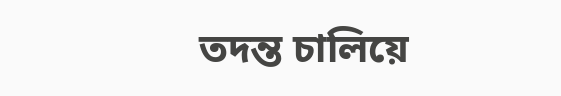তদন্ত চালিয়ে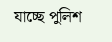যাচ্ছে পুলিশ